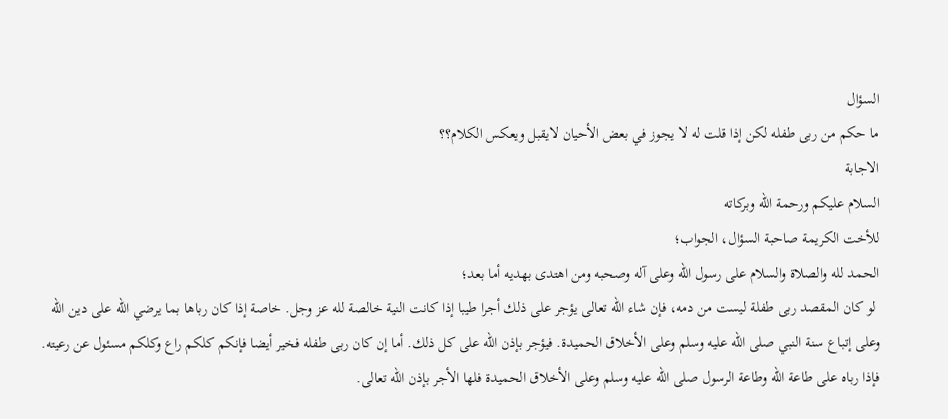السؤال
ما حكم من ربى طفله لكن إذا قلت له لا يجوز في بعض الأحيان لايقبل ويعكس الكلام؟؟
الاجابة
السلام عليكم ورحمة الله وبركاته
للأخت الكريمة صاحبة السؤال، الجواب؛
الحمد لله والصلاة والسلام على رسول الله وعلى آله وصحبه ومن اهتدى بهديه أما بعد؛
 لو كان المقصد ربى طفلة ليست من دمه، فإن شاء الله تعالى يؤجر على ذلك أجرا طيبا إذا كانت النية خالصة لله عز وجل. خاصة إذا كان رباها بما يرضي الله على دين الله وعلى إتباع سنة النبي صلى الله عليه وسلم وعلى الأخلاق الحميدة. فيؤجر بإذن الله على كل ذلك. أما إن كان ربى طفله فخير أيضا فإنكم كلكم راع وكلكم مسئول عن رعيته. فإذا رباه على طاعة الله وطاعة الرسول صلى الله عليه وسلم وعلى الأخلاق الحميدة فلها الأجر بإذن الله تعالى.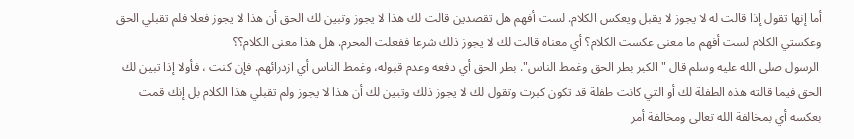أما إنها تقول إذا قالت له لا يجوز لا يقبل ويعكس الكلام. لست أفهم هل تقصدين قالت لك هذا لا يجوز وتبين لك الحق أن هذا لا يجوز فعلا فلم تقبلي الحق وعكستي الكلام لست أفهم ما معنى عكست الكلام؟ أي معناه قالت لك لا يجوز ذلك شرعا ففعلت المحرم. هل هذا معنى الكلام؟؟
 الرسول صلى الله عليه وسلم قال "الكبر بطر الحق وغمط الناس". بطر الحق أي دفعه وعدم قبوله، وغمط الناس أي ازدرائهم. فإن كنت ، فأولا إذا تبين لك الحق فيما قالته هذه الطفلة لك أو التي كانت طفلة قد تكون كبرت وتقول لك لا يجوز ذلك وتبين لك أن هذا لا يجوز ولم تقبلي هذا الكلام بل إنك قمت بعكسه أي بمخالفة الله تعالى ومخالفة أمر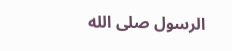الرسول صلى الله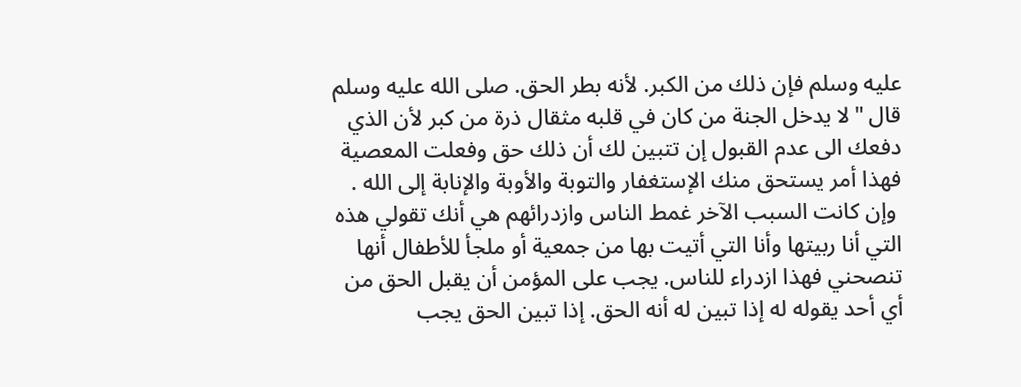عليه وسلم فإن ذلك من الكبر. لأنه بطر الحق. صلى الله عليه وسلم قال "لا يدخل الجنة من كان في قلبه مثقال ذرة من كبر لأن الذي دفعك الى عدم القبول إن تتبين لك أن ذلك حق وفعلت المعصية فهذا أمر يستحق منك الإستغفار والتوبة والأوبة والإنابة إلى الله .
 وإن كانت السبب الآخر غمط الناس وازدرائهم هي أنك تقولي هذه التي أنا ربيتها وأنا التي أتيت بها من جمعية أو ملجأ للأطفال أنها تنصحني فهذا ازدراء للناس. يجب على المؤمن أن يقبل الحق من أي أحد يقوله له إذا تبين له أنه الحق. إذا تبين الحق يجب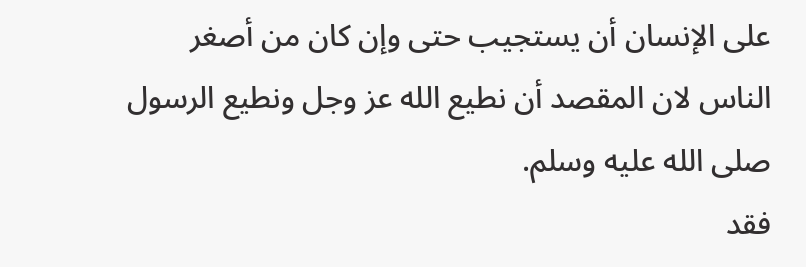على الإنسان أن يستجيب حتى وإن كان من أصغر الناس لان المقصد أن نطيع الله عز وجل ونطيع الرسول صلى الله عليه وسلم.
فقد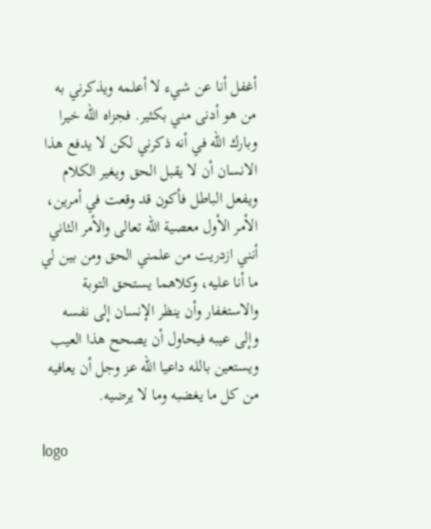أغفل أنا عن شيء لا أعلمه ويذكرني به من هو أدنى مني بكثير. فجزاه الله خيرا وبارك الله في أنه ذكرني لكن لا يدفع هذا الانسان أن لا يقبل الحق ويغير الكلام ويفعل الباطل فأكون قد وقعت في أمرين، الأمر الأول معصية الله تعالى والأمر الثاني أنني ازدريت من علمني الحق ومن بين لي ما أنا عليه، وكلاهما يستحق التوبة والاستغفار وأن ينظر الإنسان إلى نفسه وإلى عيبه فيحاول أن يصحح هذا العيب ويستعين بالله داعيا الله عز وجل أن يعافيه من كل ما يغضبه وما لا يرضيه.

logo